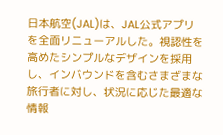日本航空(JAL)は、JAL公式アプリを全面リニューアルした。視認性を高めたシンプルなデザインを採用し、インバウンドを含むさまざまな旅行者に対し、状況に応じた最適な情報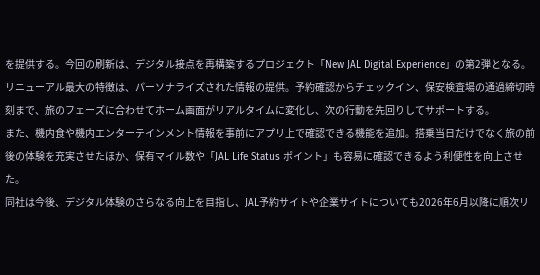を提供する。今回の刷新は、デジタル接点を再構築するプロジェクト「New JAL Digital Experience」の第2弾となる。
リニューアル最大の特徴は、パーソナライズされた情報の提供。予約確認からチェックイン、保安検査場の通過締切時刻まで、旅のフェーズに合わせてホーム画面がリアルタイムに変化し、次の行動を先回りしてサポートする。
また、機内食や機内エンターテインメント情報を事前にアプリ上で確認できる機能を追加。搭乗当日だけでなく旅の前後の体験を充実させたほか、保有マイル数や「JAL Life Status ポイント」も容易に確認できるよう利便性を向上させた。
同社は今後、デジタル体験のさらなる向上を目指し、JAL予約サイトや企業サイトについても2026年6月以降に順次リ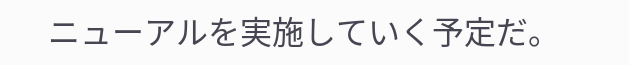ニューアルを実施していく予定だ。